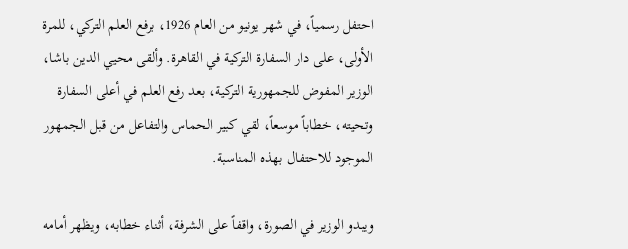احتفل رسمياً، في شهر يونيو من العام 1926، برفع العلم التركي، للمرة الأولى، على دار السفارة التركية في القاهرة. وألقى محيي الدين باشا، الوزير المفوض للجمهورية التركية، بعد رفع العلم في أعلى السفارة وتحيته، خطاباً موسعاً، لقي كبير الحماس والتفاعل من قبل الجمهور الموجود للاحتفال بهذه المناسبة.

ويبدو الوزير في الصورة، واقفاً على الشرفة، أثناء خطابه، ويظهر أمامه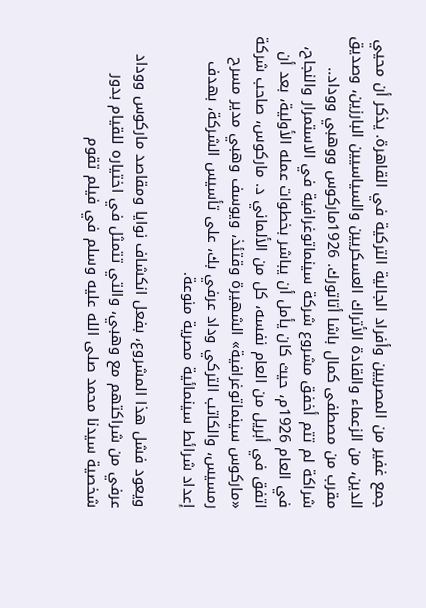جمع غفير من المصريين وأفراد الجالية التركية في القاهرة. يذكر أن محيي الدين، من الزعماء والقادة الأتراك العسكريين والسياسيين البارزين، وصديق مقرب من مصطفى كمال باشا أتاتورك. 1926ماركوس ووهبي ووداد.. شراكة لم تتم أخفق مشروع شركة سينماتوغرافية في الاستمرار والنجاح، في العام 1926م، حيث كان يأمل أن يباشر بخطوات عمله الأولية، بعد أن اتفق في أبريل من العام نفسه، كل من الألماني د. ماركوس، صاحب شركة «ماركوس سينماتوغرافية» الشهيرة وقتئذ، ويوسف وهبي مدير مسرح رمسيس، والكاتب التركي وداد عرفي بك، على تأسيس الشركة، بهدف إعداد شرائط سينمائية مصرية منوعة.

ويعود فشل هذا المشروع، بفعل انكشاف نوايا ومقاصد ماركوس ووداد عرفي من شراكتهم مع وهبي، والتي تتمثل في اختياره للقيام بدور شخصية سيدنا محمد صلى الله عليه وسلم في فيلم تقوم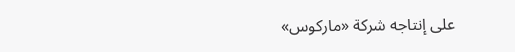على إنتاجه شركة «ماركوس»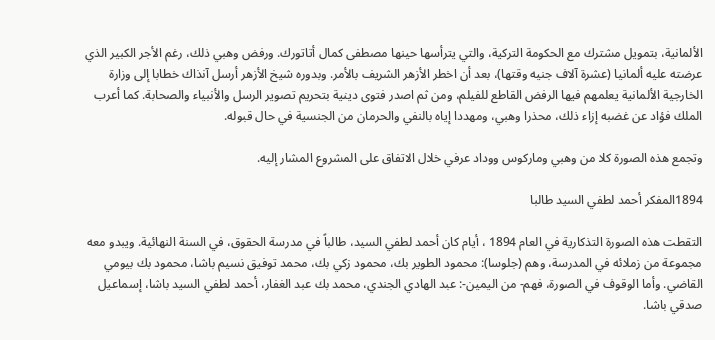الألمانية، بتمويل مشترك مع الحكومة التركية، والتي يترأسها حينها مصطفى كمال أتاتورك. ورفض وهبي ذلك، رغم الأجر الكبير الذي عرضته عليه ألمانيا (عشرة آلاف جنيه وقتها)، بعد أن اخطر الأزهر الشريف بالأمر. وبدوره شيخ الأزهر أرسل آنذاك خطابا إلى وزارة الخارجية الألمانية يعلمهم فيها الرفض القاطع للفيلم، ومن ثم اصدر فتوى دينية بتحريم تصوير الرسل والأنبياء والصحابة. كما أعرب الملك فؤاد عن غضبه إزاء ذلك، محذرا وهبي، ومهددا إياه بالنفي والحرمان من الجنسية في حال قبوله.

وتجمع هذه الصورة كلا من وهبي وماركوس ووداد عرفي خلال الاتفاق على المشروع المشار إليه.

1894المفكر أحمد لطفي السيد طالبا

التقطت هذه الصورة التذكارية في العام 1894 ، أيام كان أحمد لطفي السيد، طالباً في مدرسة الحقوق، في السنة النهائية. ويبدو معه مجموعة من زملائه في المدرسة، وهم (جلوسا): محمود الطوير بك، محمود زكي بك، محمد توفيق نسيم باشا، محمود بك بيومي القاضي. وأما الوقوف في الصورة، فهم- من اليمين-: عبد الهادي الجندي، محمد بك عبد الغفار، أحمد لطفي السيد باشا، إسماعيل صدقي باشا.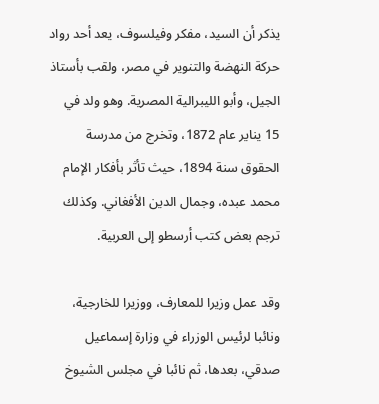يذكر أن السيد، مفكر وفيلسوف، يعد أحد رواد حركة النهضة والتنوير في مصر، ولقب بأستاذ الجيل، وأبو الليبرالية المصرية. وهو ولد في 15 يناير عام 1872، وتخرج من مدرسة الحقوق سنة 1894، حيث تأثر بأفكار الإمام محمد عبده، وجمال الدين الأفغاني. وكذلك ترجم بعض كتب أرسطو إلى العربية.

وقد عمل وزيرا للمعارف، ووزيرا للخارجية، ونائبا لرئيس الوزراء في وزارة إسماعيل صدقي، بعدها، ثم نائبا في مجلس الشيوخ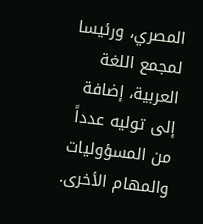المصري، ورئيسا لمجمع اللغة العربية، إضافة إلى توليه عدداً من المسؤوليات والمهام الأخرى.